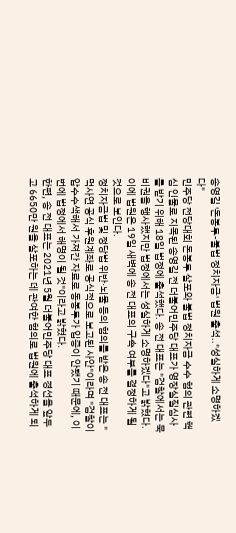송영길 '돈봉투-불법 정치자금' 법원 출석.."성실하게 소명하겠다"
민주당 전당대회 돈봉투 살포와 불법 정치자금 수수 혐의 관련 핵심 인물로 지목된 송영길 전 더불어민주당 대표가 영장실질심사를 받기 위해 18일 법정에 출석했다. 송 전 대표는 "검찰에서는 묵비권을 행사했지만 법정에서는 성실하게 소명하겠다"고 밝혔다.
이에 법원은 19일 새벽에 송 전 대표의 구속 여부를 결정하게 될 것으로 보인다.
정치자금법 및 정당법 위반·뇌물 등의 혐의를 받은 송 전 대표는 "먹사연 공식 후원계좌로 공식적으로 보고된 사안"이라며 "검찰이 압수수색해서 가져간 자료로 동봉투가 입증이 안됐기 때문에, 이번에 법정에서 해명이 될 것"이라고 밝혔다.
한편, 송 전 대표는 2021년 5월 더불어민주당 대표 경선을 앞두고 6650만 원을 살포하는 데 관여한 혐의로 법원에 출석하게 되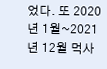었다. 또 2020년 1월~2021년 12월 먹사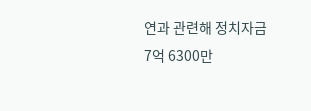연과 관련해 정치자금 7억 6300만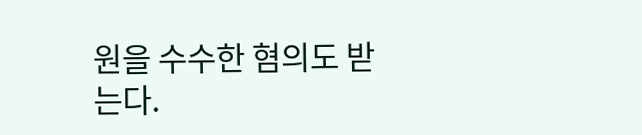원을 수수한 혐의도 받는다.